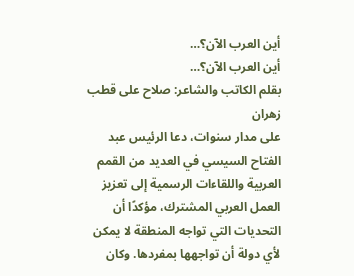أين العرب الآن؟…
أين العرب الآن؟…
بقلم الكاتب والشاعر: صلاح على قطب زهران
على مدار سنوات، دعا الرئيس عبد الفتاح السيسي في العديد من القمم العربية واللقاءات الرسمية إلى تعزيز العمل العربي المشترك، مؤكدًا أن التحديات التي تواجه المنطقة لا يمكن لأي دولة أن تواجهها بمفردها. وكان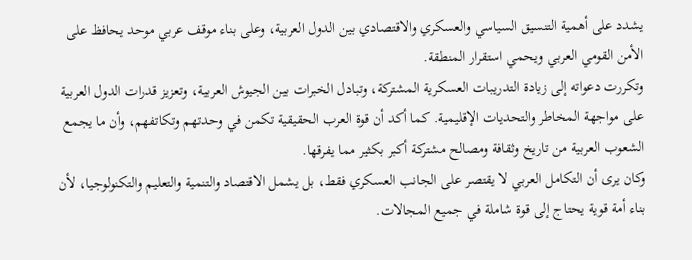يشدد على أهمية التنسيق السياسي والعسكري والاقتصادي بين الدول العربية، وعلى بناء موقف عربي موحد يحافظ على الأمن القومي العربي ويحمي استقرار المنطقة.
وتكررت دعواته إلى زيادة التدريبات العسكرية المشتركة، وتبادل الخبرات بين الجيوش العربية، وتعزيز قدرات الدول العربية على مواجهة المخاطر والتحديات الإقليمية. كما أكد أن قوة العرب الحقيقية تكمن في وحدتهم وتكاتفهم، وأن ما يجمع الشعوب العربية من تاريخ وثقافة ومصالح مشتركة أكبر بكثير مما يفرقها.
وكان يرى أن التكامل العربي لا يقتصر على الجانب العسكري فقط، بل يشمل الاقتصاد والتنمية والتعليم والتكنولوجيا، لأن بناء أمة قوية يحتاج إلى قوة شاملة في جميع المجالات.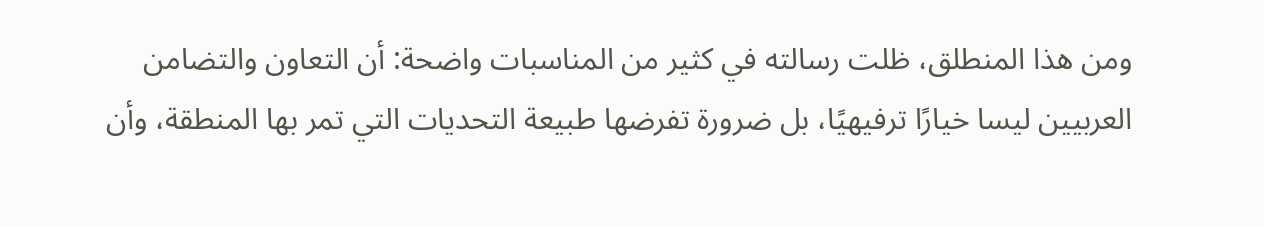ومن هذا المنطلق، ظلت رسالته في كثير من المناسبات واضحة: أن التعاون والتضامن العربيين ليسا خيارًا ترفيهيًا، بل ضرورة تفرضها طبيعة التحديات التي تمر بها المنطقة، وأن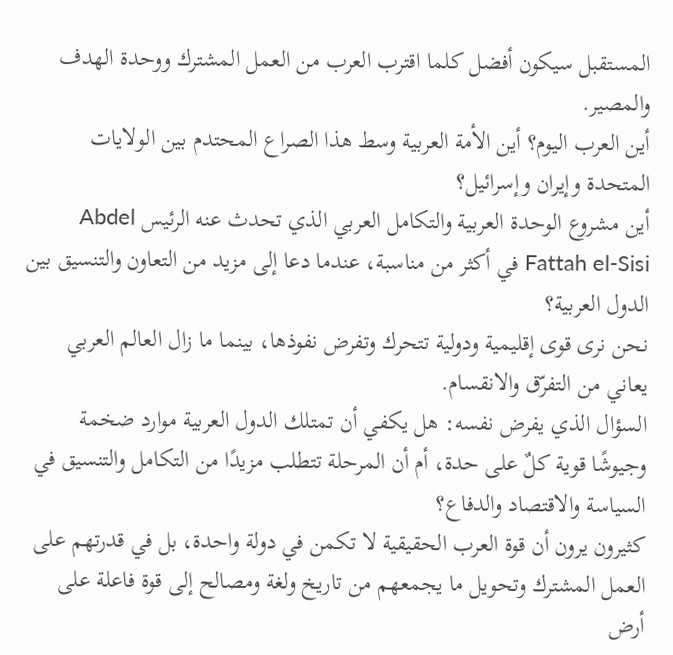المستقبل سيكون أفضل كلما اقترب العرب من العمل المشترك ووحدة الهدف والمصير.
أين العرب اليوم؟ أين الأمة العربية وسط هذا الصراع المحتدم بين الولايات المتحدة وإيران وإسرائيل؟
أين مشروع الوحدة العربية والتكامل العربي الذي تحدث عنه الرئيس Abdel Fattah el-Sisi في أكثر من مناسبة، عندما دعا إلى مزيد من التعاون والتنسيق بين الدول العربية؟
نحن نرى قوى إقليمية ودولية تتحرك وتفرض نفوذها، بينما ما زال العالم العربي يعاني من التفرّق والانقسام.
السؤال الذي يفرض نفسه: هل يكفي أن تمتلك الدول العربية موارد ضخمة وجيوشًا قوية كلٌ على حدة، أم أن المرحلة تتطلب مزيدًا من التكامل والتنسيق في السياسة والاقتصاد والدفاع؟
كثيرون يرون أن قوة العرب الحقيقية لا تكمن في دولة واحدة، بل في قدرتهم على العمل المشترك وتحويل ما يجمعهم من تاريخ ولغة ومصالح إلى قوة فاعلة على أرض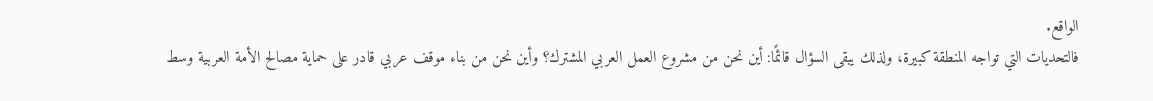الواقع.
فالتحديات التي تواجه المنطقة كبيرة، ولذلك يبقى السؤال قائمًا: أين نحن من مشروع العمل العربي المشترك؟ وأين نحن من بناء موقف عربي قادر على حماية مصالح الأمة العربية وسط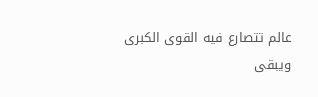عالم تتصارع فيه القوى الكبرى
ويبقى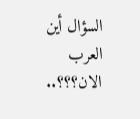السؤال أين العرب الان؟؟؟..